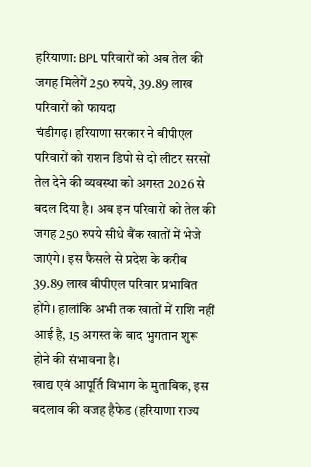हरियाणा: BPL परिवारों को अब तेल की जगह मिलेगें 250 रुपये, 39.89 लाख परिवारों को फायदा
चंडीगढ़। हरियाणा सरकार ने बीपीएल परिवारों को राशन डिपो से दो लीटर सरसों तेल देने की व्यवस्था को अगस्त 2026 से बदल दिया है। अब इन परिवारों को तेल की जगह 250 रुपये सीधे बैंक खातों में भेजे जाएंगे। इस फैसले से प्रदेश के करीब 39.89 लाख बीपीएल परिवार प्रभावित होंगे। हालांकि अभी तक खातों में राशि नहीं आई है, 15 अगस्त के बाद भुगतान शुरू होने की संभावना है।
खाद्य एवं आपूर्ति विभाग के मुताबिक, इस बदलाव की वजह हैफेड (हरियाणा राज्य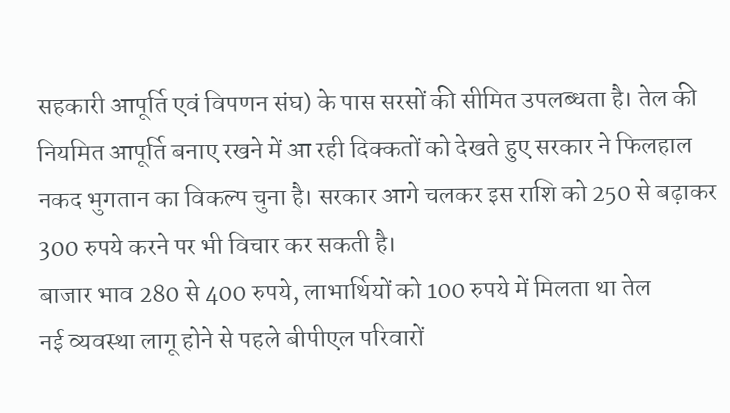सहकारी आपूर्ति एवं विपणन संघ) के पास सरसों की सीमित उपलब्धता है। तेल की नियमित आपूर्ति बनाए रखने में आ रही दिक्कतों को देखते हुए सरकार ने फिलहाल नकद भुगतान का विकल्प चुना है। सरकार आगे चलकर इस राशि को 250 से बढ़ाकर 300 रुपये करने पर भी विचार कर सकती है।
बाजार भाव 280 से 400 रुपये, लाभार्थियों को 100 रुपये में मिलता था तेल
नई व्यवस्था लागू होने से पहले बीपीएल परिवारों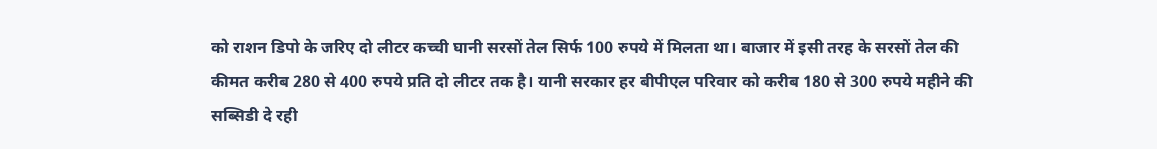को राशन डिपो के जरिए दो लीटर कच्ची घानी सरसों तेल सिर्फ 100 रुपये में मिलता था। बाजार में इसी तरह के सरसों तेल की कीमत करीब 280 से 400 रुपये प्रति दो लीटर तक है। यानी सरकार हर बीपीएल परिवार को करीब 180 से 300 रुपये महीने की सब्सिडी दे रही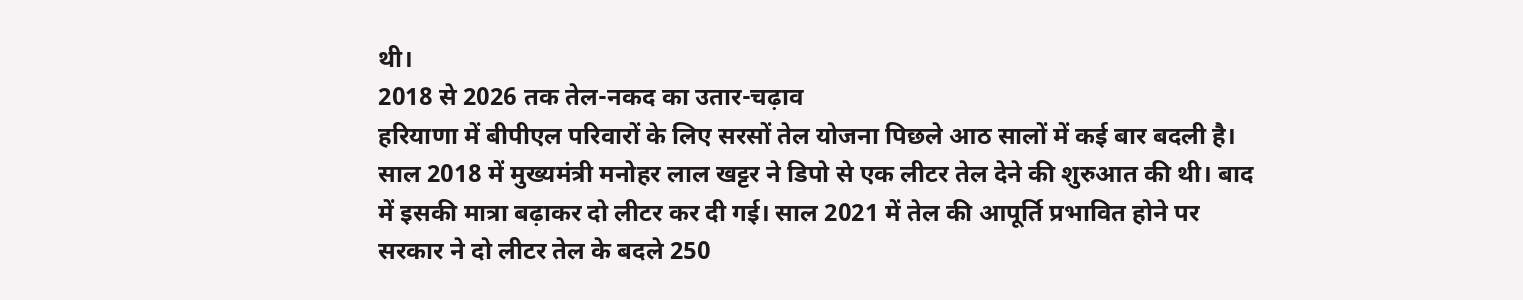थी।
2018 से 2026 तक तेल-नकद का उतार-चढ़ाव
हरियाणा में बीपीएल परिवारों के लिए सरसों तेल योजना पिछले आठ सालों में कई बार बदली है। साल 2018 में मुख्यमंत्री मनोहर लाल खट्टर ने डिपो से एक लीटर तेल देने की शुरुआत की थी। बाद में इसकी मात्रा बढ़ाकर दो लीटर कर दी गई। साल 2021 में तेल की आपूर्ति प्रभावित होने पर सरकार ने दो लीटर तेल के बदले 250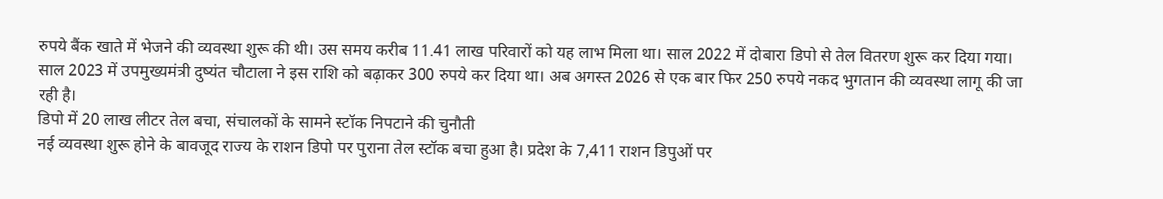रुपये बैंक खाते में भेजने की व्यवस्था शुरू की थी। उस समय करीब 11.41 लाख परिवारों को यह लाभ मिला था। साल 2022 में दोबारा डिपो से तेल वितरण शुरू कर दिया गया। साल 2023 में उपमुख्यमंत्री दुष्यंत चौटाला ने इस राशि को बढ़ाकर 300 रुपये कर दिया था। अब अगस्त 2026 से एक बार फिर 250 रुपये नकद भुगतान की व्यवस्था लागू की जा रही है।
डिपो में 20 लाख लीटर तेल बचा, संचालकों के सामने स्टॉक निपटाने की चुनौती
नई व्यवस्था शुरू होने के बावजूद राज्य के राशन डिपो पर पुराना तेल स्टॉक बचा हुआ है। प्रदेश के 7,411 राशन डिपुओं पर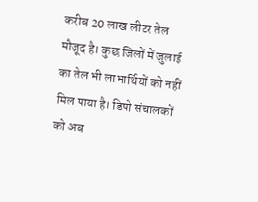करीब 20 लाख लीटर तेल मौजूद है। कुछ जिलों में जुलाई का तेल भी लाभार्थियों को नहीं मिल पाया है। डिपो संचालकों को अब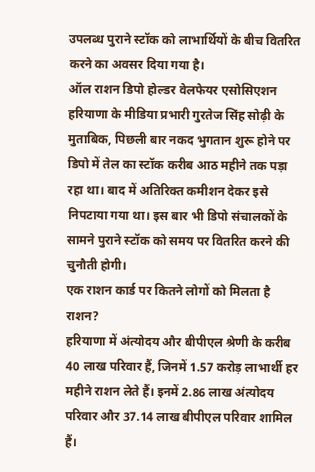उपलब्ध पुराने स्टॉक को लाभार्थियों के बीच वितरित करने का अवसर दिया गया है।
ऑल राशन डिपो होल्डर वेलफेयर एसोसिएशन हरियाणा के मीडिया प्रभारी गुरतेज सिंह सोढ़ी के मुताबिक, पिछली बार नकद भुगतान शुरू होने पर डिपो में तेल का स्टॉक करीब आठ महीने तक पड़ा रहा था। बाद में अतिरिक्त कमीशन देकर इसे निपटाया गया था। इस बार भी डिपो संचालकों के सामने पुराने स्टॉक को समय पर वितरित करने की चुनौती होगी।
एक राशन कार्ड पर कितने लोगों को मिलता है राशन?
हरियाणा में अंत्योदय और बीपीएल श्रेणी के करीब 40 लाख परिवार हैं, जिनमें 1.57 करोड़ लाभार्थी हर महीने राशन लेते हैं। इनमें 2.86 लाख अंत्योदय परिवार और 37.14 लाख बीपीएल परिवार शामिल हैं।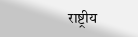राष्ट्रीय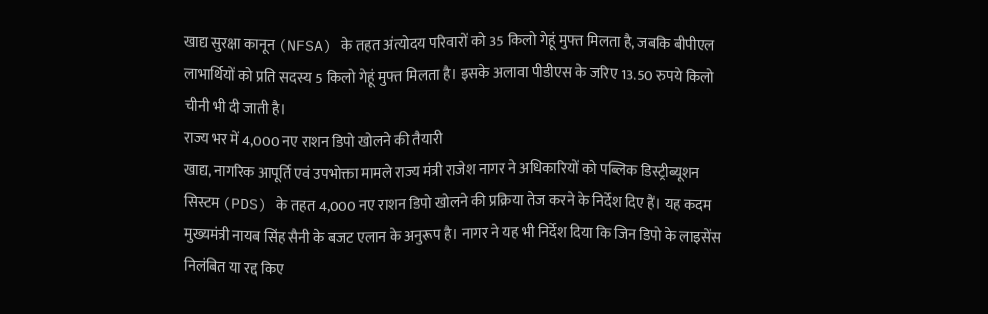खाद्य सुरक्षा कानून (NFSA) के तहत अंत्योदय परिवारों को 35 किलो गेहूं मुफ्त मिलता है, जबकि बीपीएल लाभार्थियों को प्रति सदस्य 5 किलो गेहूं मुफ्त मिलता है। इसके अलावा पीडीएस के जरिए 13.50 रुपये किलो चीनी भी दी जाती है।
राज्य भर में 4,000 नए राशन डिपो खोलने की तैयारी
खाद्य, नागरिक आपूर्ति एवं उपभोक्ता मामले राज्य मंत्री राजेश नागर ने अधिकारियों को पब्लिक डिस्ट्रीब्यूशन सिस्टम (PDS) के तहत 4,000 नए राशन डिपो खोलने की प्रक्रिया तेज करने के निर्देश दिए हैं। यह कदम मुख्यमंत्री नायब सिंह सैनी के बजट एलान के अनुरूप है। नागर ने यह भी निर्देश दिया कि जिन डिपो के लाइसेंस निलंबित या रद्द किए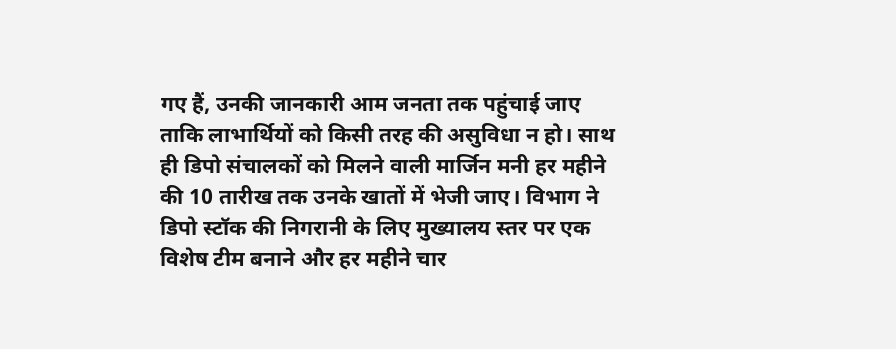गए हैं, उनकी जानकारी आम जनता तक पहुंचाई जाए ताकि लाभार्थियों को किसी तरह की असुविधा न हो। साथ ही डिपो संचालकों को मिलने वाली मार्जिन मनी हर महीने की 10 तारीख तक उनके खातों में भेजी जाए। विभाग ने डिपो स्टॉक की निगरानी के लिए मुख्यालय स्तर पर एक विशेष टीम बनाने और हर महीने चार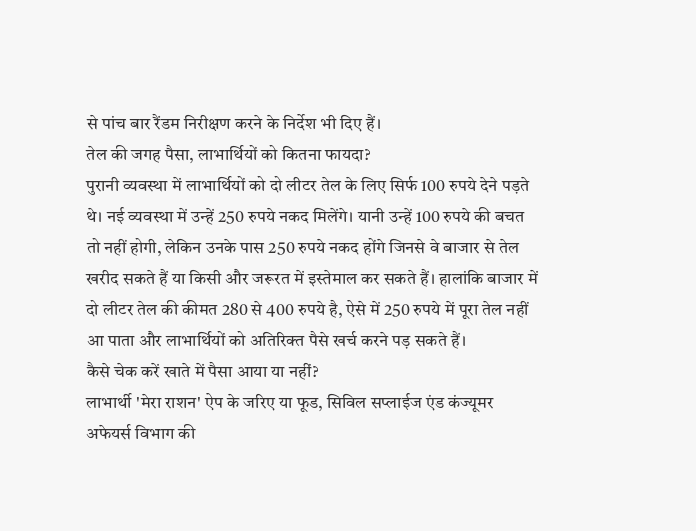से पांच बार रैंडम निरीक्षण करने के निर्देश भी दिए हैं।
तेल की जगह पैसा, लाभार्थियों को कितना फायदा?
पुरानी व्यवस्था में लाभार्थियों को दो लीटर तेल के लिए सिर्फ 100 रुपये देने पड़ते थे। नई व्यवस्था में उन्हें 250 रुपये नकद मिलेंगे। यानी उन्हें 100 रुपये की बचत तो नहीं होगी, लेकिन उनके पास 250 रुपये नकद होंगे जिनसे वे बाजार से तेल खरीद सकते हैं या किसी और जरूरत में इस्तेमाल कर सकते हैं। हालांकि बाजार में दो लीटर तेल की कीमत 280 से 400 रुपये है, ऐसे में 250 रुपये में पूरा तेल नहीं आ पाता और लाभार्थियों को अतिरिक्त पैसे खर्च करने पड़ सकते हैं।
कैसे चेक करें खाते में पैसा आया या नहीं?
लाभार्थी 'मेरा राशन' ऐप के जरिए या फूड, सिविल सप्लाईज एंड कंज्यूमर अफेयर्स विभाग की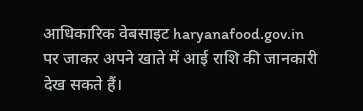आधिकारिक वेबसाइट haryanafood.gov.in पर जाकर अपने खाते में आई राशि की जानकारी देख सकते हैं।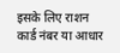इसके लिए राशन कार्ड नंबर या आधार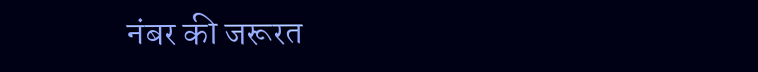नंबर की जरूरत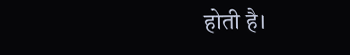होती है।